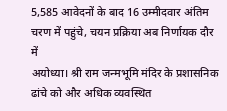5,585 आवेदनों के बाद 16 उम्मीदवार अंतिम चरण में पहुंचे, चयन प्रक्रिया अब निर्णायक दौर में
अयोध्या। श्री राम जन्मभूमि मंदिर के प्रशासनिक ढांचे को और अधिक व्यवस्थित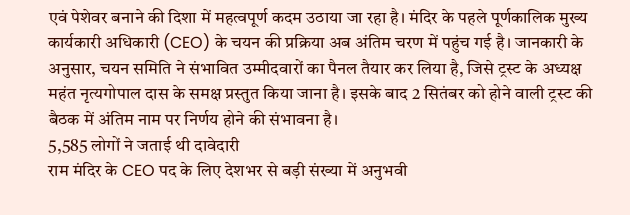एवं पेशेवर बनाने की दिशा में महत्वपूर्ण कदम उठाया जा रहा है। मंदिर के पहले पूर्णकालिक मुख्य कार्यकारी अधिकारी (CEO) के चयन की प्रक्रिया अब अंतिम चरण में पहुंच गई है। जानकारी के अनुसार, चयन समिति ने संभावित उम्मीदवारों का पैनल तैयार कर लिया है, जिसे ट्रस्ट के अध्यक्ष महंत नृत्यगोपाल दास के समक्ष प्रस्तुत किया जाना है। इसके बाद 2 सितंबर को होने वाली ट्रस्ट की बैठक में अंतिम नाम पर निर्णय होने की संभावना है।
5,585 लोगों ने जताई थी दावेदारी
राम मंदिर के CEO पद के लिए देशभर से बड़ी संख्या में अनुभवी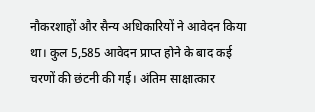नौकरशाहों और सैन्य अधिकारियों ने आवेदन किया था। कुल 5,585 आवेदन प्राप्त होने के बाद कई चरणों की छंटनी की गई। अंतिम साक्षात्कार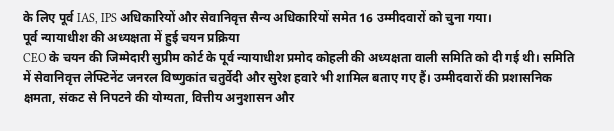के लिए पूर्व IAS, IPS अधिकारियों और सेवानिवृत्त सैन्य अधिकारियों समेत 16 उम्मीदवारों को चुना गया।
पूर्व न्यायाधीश की अध्यक्षता में हुई चयन प्रक्रिया
CEO के चयन की जिम्मेदारी सुप्रीम कोर्ट के पूर्व न्यायाधीश प्रमोद कोहली की अध्यक्षता वाली समिति को दी गई थी। समिति में सेवानिवृत्त लेफ्टिनेंट जनरल विष्णुकांत चतुर्वेदी और सुरेश हवारे भी शामिल बताए गए हैं। उम्मीदवारों की प्रशासनिक क्षमता, संकट से निपटने की योग्यता, वित्तीय अनुशासन और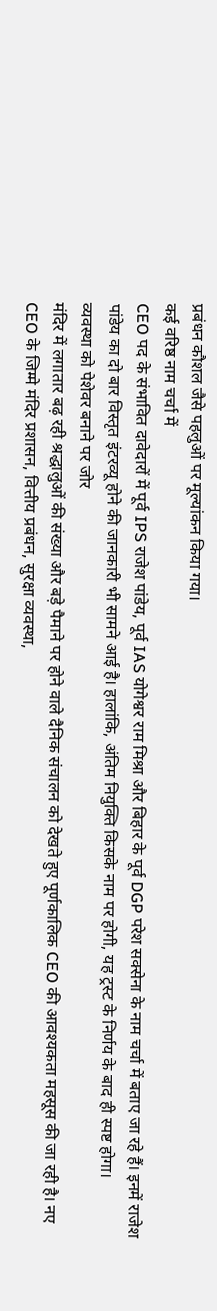प्रबंधन कौशल जैसे पहलुओं पर मूल्यांकन किया गया।
कई वरिष्ठ नाम चर्चा में
CEO पद के संभावित दावेदारों में पूर्व IPS राजेश पांडेय, पूर्व IAS योगेश्वर राम मिश्रा और बिहार के पूर्व DGP परेश सक्सेना के नाम चर्चा में बताए जा रहे हैं। इनमें राजेश पांडेय का दो बार विस्तृत इंटरव्यू होने की जानकारी भी सामने आई है। हालांकि, अंतिम नियुक्ति किसके नाम पर होगी, यह ट्रस्ट के निर्णय के बाद ही स्पष्ट होगा।
व्यवस्था को पेशेवर बनाने पर जोर
मंदिर में लगातार बढ़ रही श्रद्धालुओं की संख्या और बड़े पैमाने पर होने वाले दैनिक संचालन को देखते हुए पूर्णकालिक CEO की आवश्यकता महसूस की जा रही है। नए CEO के जिम्मे मंदिर प्रशासन, वित्तीय प्रबंधन, सुरक्षा व्यवस्था,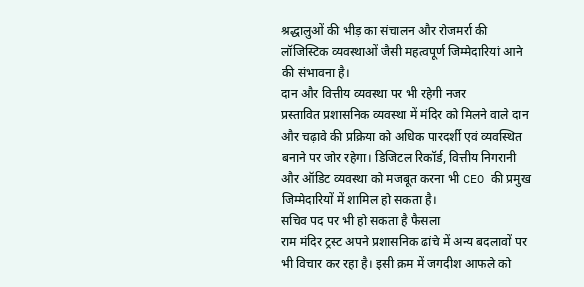श्रद्धालुओं की भीड़ का संचालन और रोजमर्रा की लॉजिस्टिक व्यवस्थाओं जैसी महत्वपूर्ण जिम्मेदारियां आने की संभावना है।
दान और वित्तीय व्यवस्था पर भी रहेगी नजर
प्रस्तावित प्रशासनिक व्यवस्था में मंदिर को मिलने वाले दान और चढ़ावे की प्रक्रिया को अधिक पारदर्शी एवं व्यवस्थित बनाने पर जोर रहेगा। डिजिटल रिकॉर्ड, वित्तीय निगरानी और ऑडिट व्यवस्था को मजबूत करना भी CEO की प्रमुख जिम्मेदारियों में शामिल हो सकता है।
सचिव पद पर भी हो सकता है फैसला
राम मंदिर ट्रस्ट अपने प्रशासनिक ढांचे में अन्य बदलावों पर भी विचार कर रहा है। इसी क्रम में जगदीश आफले को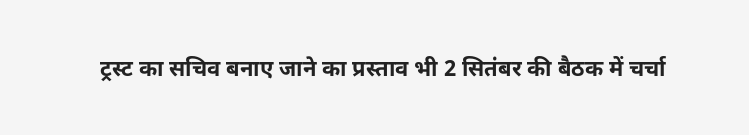ट्रस्ट का सचिव बनाए जाने का प्रस्ताव भी 2 सितंबर की बैठक में चर्चा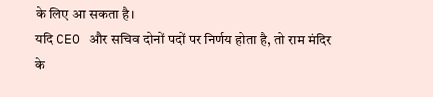के लिए आ सकता है।
यदि CEO और सचिव दोनों पदों पर निर्णय होता है, तो राम मंदिर के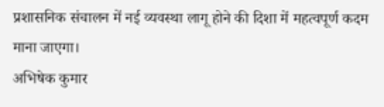प्रशासनिक संचालन में नई व्यवस्था लागू होने की दिशा में महत्वपूर्ण कदम माना जाएगा।
अभिषेक कुमार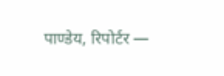पाण्डेय, रिपोर्टर —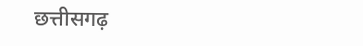छत्तीसगढ़